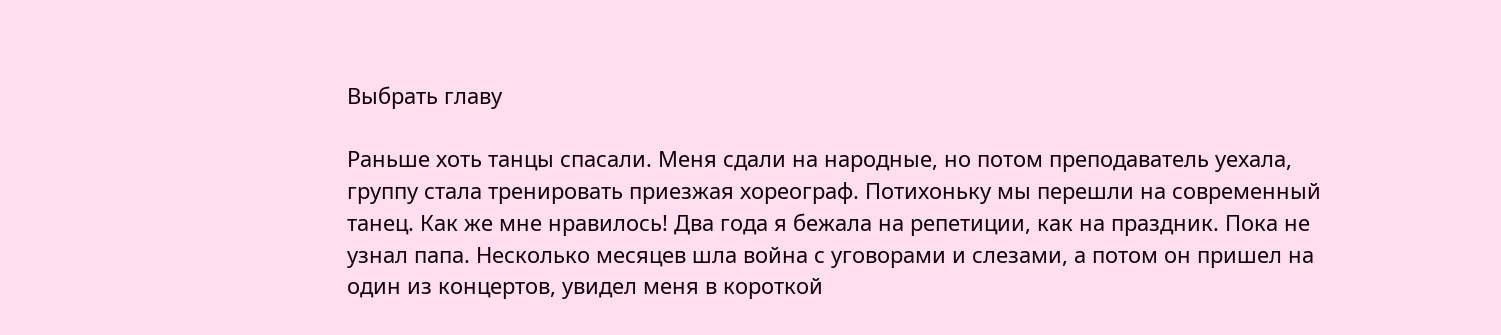Выбрать главу

Раньше хоть танцы спасали. Меня сдали на народные, но потом преподаватель уехала, группу стала тренировать приезжая хореограф. Потихоньку мы перешли на современный танец. Как же мне нравилось! Два года я бежала на репетиции, как на праздник. Пока не узнал папа. Несколько месяцев шла война с уговорами и слезами, а потом он пришел на один из концертов, увидел меня в короткой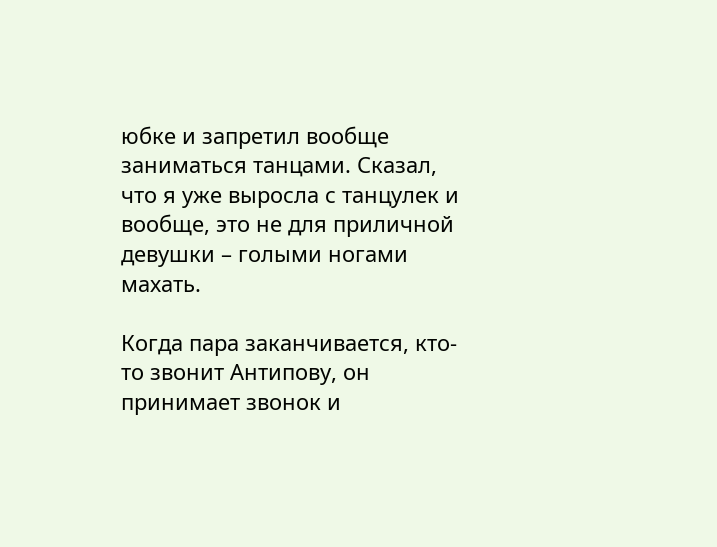юбке и запретил вообще заниматься танцами. Сказал, что я уже выросла с танцулек и вообще, это не для приличной девушки – голыми ногами махать.

Когда пара заканчивается, кто-то звонит Антипову, он принимает звонок и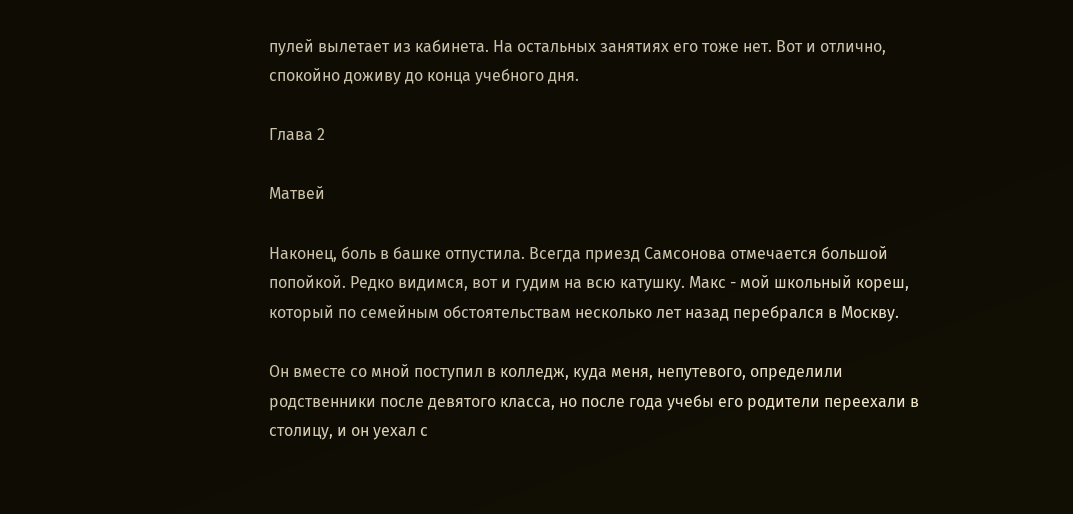пулей вылетает из кабинета. На остальных занятиях его тоже нет. Вот и отлично, спокойно доживу до конца учебного дня.

Глава 2

Матвей

Наконец, боль в башке отпустила. Всегда приезд Самсонова отмечается большой попойкой. Редко видимся, вот и гудим на всю катушку. Макс - мой школьный кореш, который по семейным обстоятельствам несколько лет назад перебрался в Москву.

Он вместе со мной поступил в колледж, куда меня, непутевого, определили родственники после девятого класса, но после года учебы его родители переехали в столицу, и он уехал с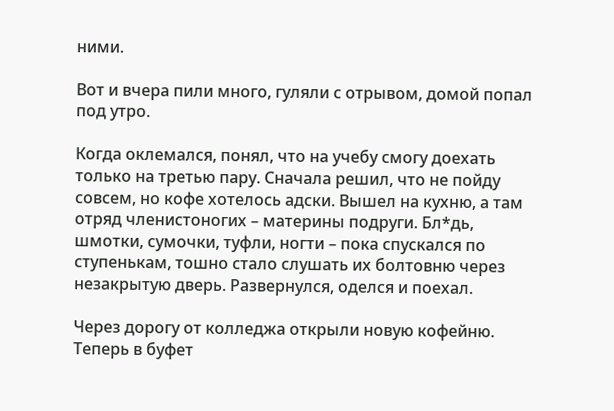ними.

Вот и вчера пили много, гуляли с отрывом, домой попал под утро.

Когда оклемался, понял, что на учебу смогу доехать только на третью пару. Сначала решил, что не пойду совсем, но кофе хотелось адски. Вышел на кухню, а там отряд членистоногих – материны подруги. Бл*дь, шмотки, сумочки, туфли, ногти – пока спускался по ступенькам, тошно стало слушать их болтовню через незакрытую дверь. Развернулся, оделся и поехал.

Через дорогу от колледжа открыли новую кофейню. Теперь в буфет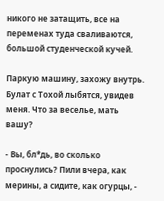никого не затащить, все на переменах туда сваливаются, большой студенческой кучей.

Паркую машину, захожу внутрь. Булат с Тохой лыбятся, увидев меня. Что за веселье, мать вашу?

- Вы, бл*дь, во сколько проснулись? Пили вчера, как мерины, а сидите, как огурцы, -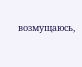возмущаюсь,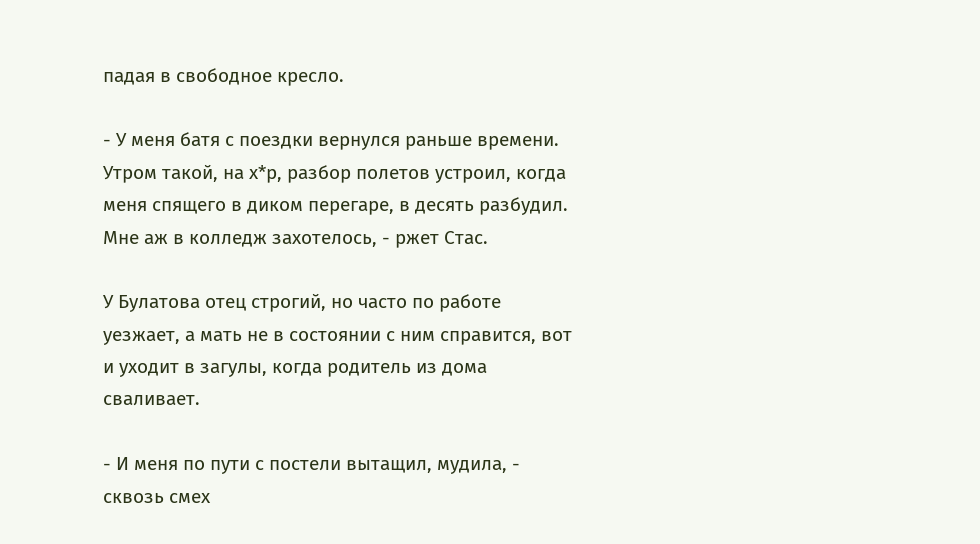падая в свободное кресло.

- У меня батя с поездки вернулся раньше времени. Утром такой, на х*р, разбор полетов устроил, когда меня спящего в диком перегаре, в десять разбудил. Мне аж в колледж захотелось, - ржет Стас.

У Булатова отец строгий, но часто по работе уезжает, а мать не в состоянии с ним справится, вот и уходит в загулы, когда родитель из дома сваливает.

- И меня по пути с постели вытащил, мудила, - сквозь смех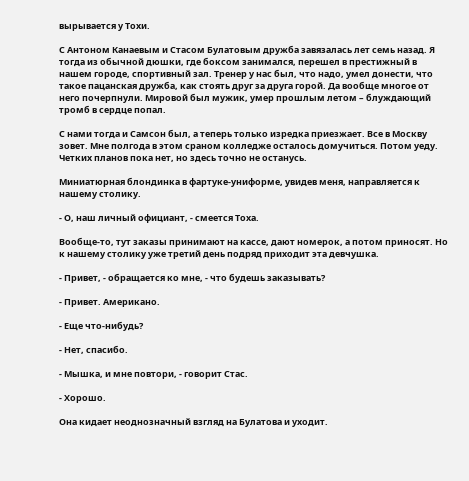вырывается у Тохи.

С Антоном Канаевым и Стасом Булатовым дружба завязалась лет семь назад. Я тогда из обычной дюшки, где боксом занимался, перешел в престижный в нашем городе, спортивный зал. Тренер у нас был, что надо, умел донести, что такое пацанская дружба, как стоять друг за друга горой. Да вообще многое от него почерпнули. Мировой был мужик, умер прошлым летом – блуждающий тромб в сердце попал.

С нами тогда и Самсон был, а теперь только изредка приезжает. Все в Москву зовет. Мне полгода в этом сраном колледже осталось домучиться. Потом уеду. Четких планов пока нет, но здесь точно не останусь.

Миниатюрная блондинка в фартуке-униформе, увидев меня, направляется к нашему столику.

- О, наш личный официант, - смеется Тоха.

Вообще-то, тут заказы принимают на кассе, дают номерок, а потом приносят. Но к нашему столику уже третий день подряд приходит эта девчушка.

- Привет, - обращается ко мне, - что будешь заказывать?

- Привет. Американо.

- Еще что-нибудь?

- Нет, спасибо.

- Мышка, и мне повтори, - говорит Стас.

- Хорошо.

Она кидает неоднозначный взгляд на Булатова и уходит.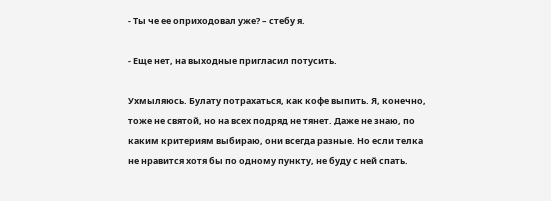- Ты че ее оприходовал уже? – стебу я.

- Еще нет, на выходные пригласил потусить.

Ухмыляюсь. Булату потрахаться, как кофе выпить. Я, конечно, тоже не святой, но на всех подряд не тянет. Даже не знаю, по каким критериям выбираю, они всегда разные. Но если телка не нравится хотя бы по одному пункту, не буду с ней спать.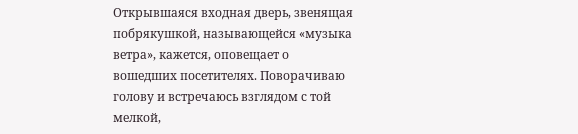Открывшаяся входная дверь, звенящая побрякушкой, называющейся «музыка ветра», кажется, оповещает о вошедших посетителях. Поворачиваю голову и встречаюсь взглядом с той мелкой,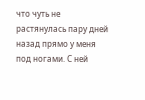что чуть не растянулась пару дней назад прямо у меня под ногами. С ней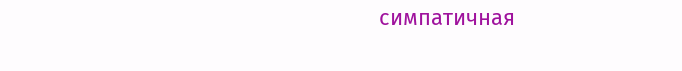симпатичная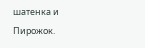шатенка и Пирожок.